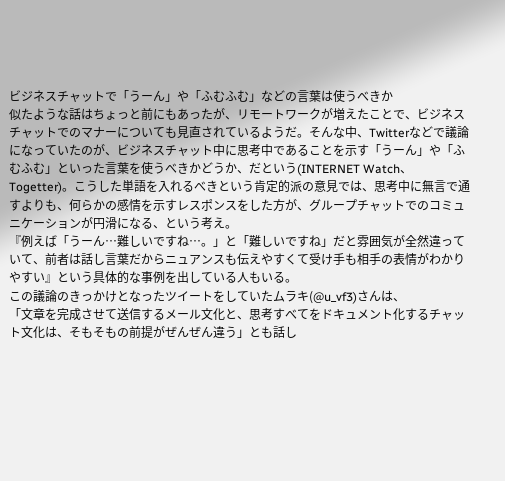ビジネスチャットで「うーん」や「ふむふむ」などの言葉は使うべきか
似たような話はちょっと前にもあったが、リモートワークが増えたことで、ビジネスチャットでのマナーについても見直されているようだ。そんな中、Twitterなどで議論になっていたのが、ビジネスチャット中に思考中であることを示す「うーん」や「ふむふむ」といった言葉を使うべきかどうか、だという(INTERNET Watch、Togetter)。こうした単語を入れるべきという肯定的派の意見では、思考中に無言で通すよりも、何らかの感情を示すレスポンスをした方が、グループチャットでのコミュニケーションが円滑になる、という考え。
『例えば「うーん…難しいですね…。」と「難しいですね」だと雰囲気が全然違っていて、前者は話し言葉だからニュアンスも伝えやすくて受け手も相手の表情がわかりやすい』という具体的な事例を出している人もいる。
この議論のきっかけとなったツイートをしていたムラキ(@u_vf3)さんは、
「文章を完成させて送信するメール文化と、思考すべてをドキュメント化するチャット文化は、そもそもの前提がぜんぜん違う」とも話し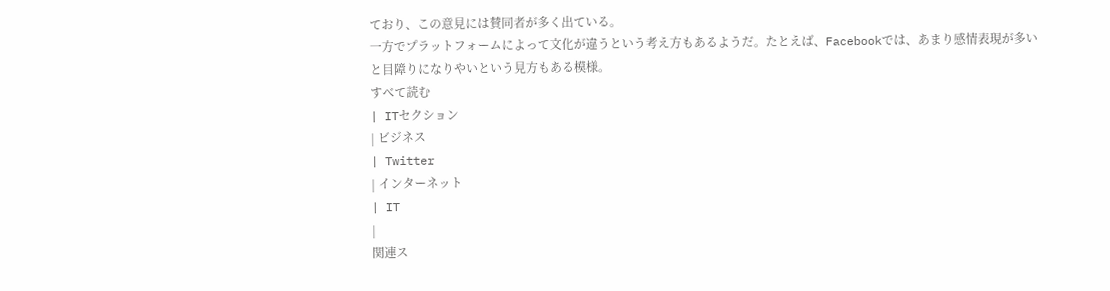ており、この意見には賛同者が多く出ている。
一方でプラットフォームによって文化が違うという考え方もあるようだ。たとえば、Facebookでは、あまり感情表現が多いと目障りになりやいという見方もある模様。
すべて読む
| ITセクション
| ビジネス
| Twitter
| インターネット
| IT
|
関連ス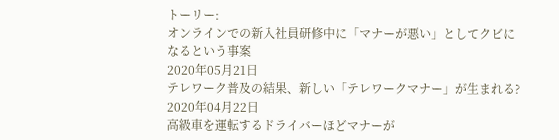トーリー:
オンラインでの新入社員研修中に「マナーが悪い」としてクビになるという事案
2020年05月21日
テレワーク普及の結果、新しい「テレワークマナー」が生まれる?
2020年04月22日
高級車を運転するドライバーほどマナーが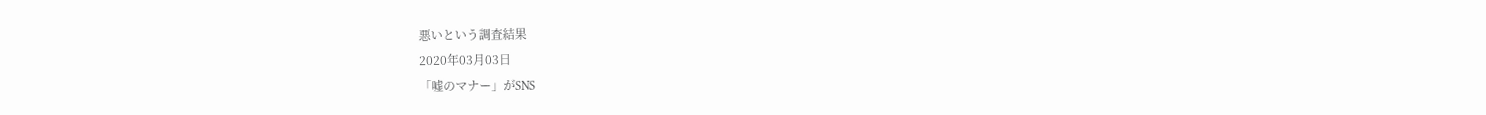悪いという調査結果
2020年03月03日
「嘘のマナー」がSNS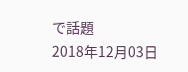で話題
2018年12月03日